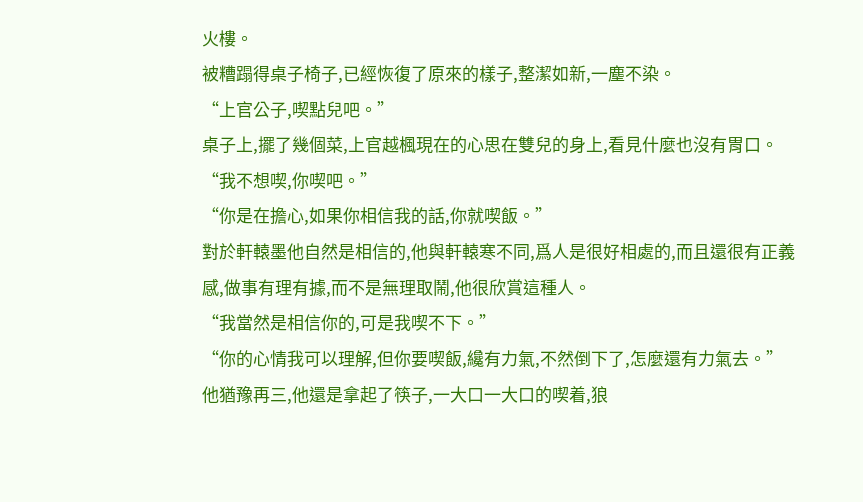火樓。
被糟蹋得桌子椅子,已經恢復了原來的樣子,整潔如新,一塵不染。
“上官公子,喫點兒吧。”
桌子上,擺了幾個菜,上官越楓現在的心思在雙兒的身上,看見什麼也沒有胃口。
“我不想喫,你喫吧。”
“你是在擔心,如果你相信我的話,你就喫飯。”
對於軒轅墨他自然是相信的,他與軒轅寒不同,爲人是很好相處的,而且還很有正義感,做事有理有據,而不是無理取鬧,他很欣賞這種人。
“我當然是相信你的,可是我喫不下。”
“你的心情我可以理解,但你要喫飯,纔有力氣,不然倒下了,怎麼還有力氣去。”
他猶豫再三,他還是拿起了筷子,一大口一大口的喫着,狼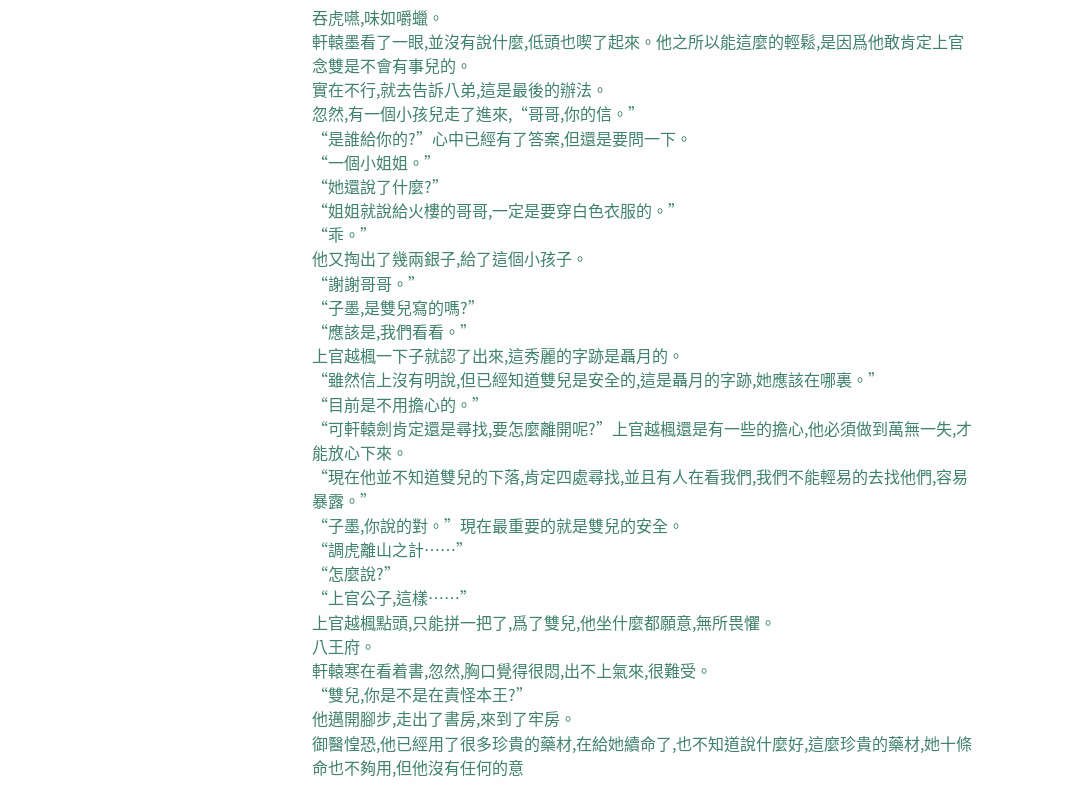吞虎嚥,味如嚼蠟。
軒轅墨看了一眼,並沒有說什麼,低頭也喫了起來。他之所以能這麼的輕鬆,是因爲他敢肯定上官念雙是不會有事兒的。
實在不行,就去告訴八弟,這是最後的辦法。
忽然,有一個小孩兒走了進來,“哥哥,你的信。”
“是誰給你的?”心中已經有了答案,但還是要問一下。
“一個小姐姐。”
“她還說了什麼?”
“姐姐就說給火樓的哥哥,一定是要穿白色衣服的。”
“乖。”
他又掏出了幾兩銀子,給了這個小孩子。
“謝謝哥哥。”
“子墨,是雙兒寫的嗎?”
“應該是,我們看看。”
上官越楓一下子就認了出來,這秀麗的字跡是聶月的。
“雖然信上沒有明說,但已經知道雙兒是安全的,這是聶月的字跡,她應該在哪裏。”
“目前是不用擔心的。”
“可軒轅劍肯定還是尋找,要怎麼離開呢?”上官越楓還是有一些的擔心,他必須做到萬無一失,才能放心下來。
“現在他並不知道雙兒的下落,肯定四處尋找,並且有人在看我們,我們不能輕易的去找他們,容易暴露。”
“子墨,你說的對。”現在最重要的就是雙兒的安全。
“調虎離山之計……”
“怎麼說?”
“上官公子,這樣……”
上官越楓點頭,只能拼一把了,爲了雙兒,他坐什麼都願意,無所畏懼。
八王府。
軒轅寒在看着書,忽然,胸口覺得很悶,出不上氣來,很難受。
“雙兒,你是不是在責怪本王?”
他邁開腳步,走出了書房,來到了牢房。
御醫惶恐,他已經用了很多珍貴的藥材,在給她續命了,也不知道說什麼好,這麼珍貴的藥材,她十條命也不夠用,但他沒有任何的意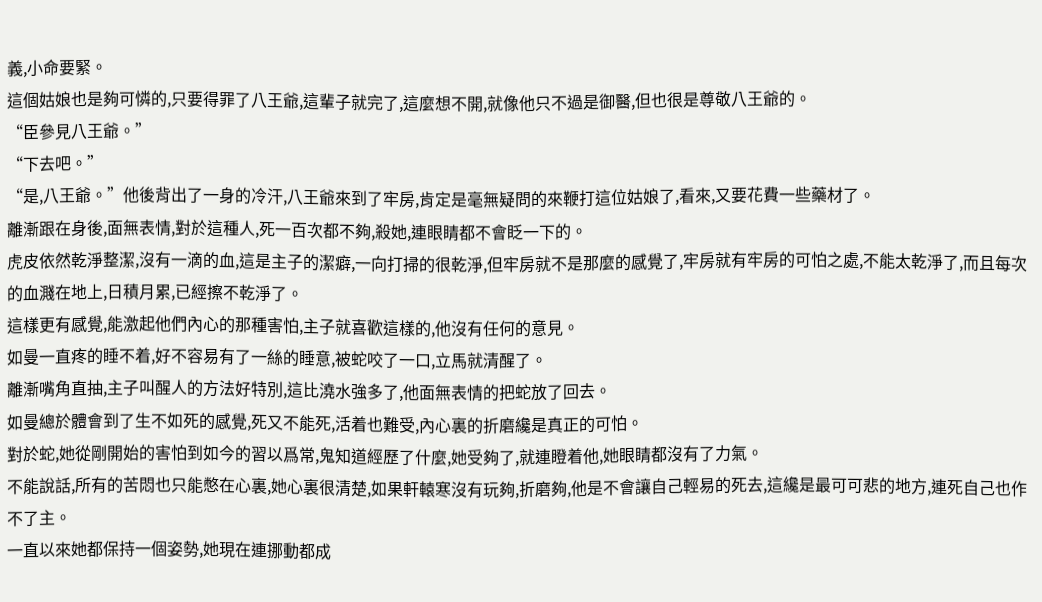義,小命要緊。
這個姑娘也是夠可憐的,只要得罪了八王爺,這輩子就完了,這麼想不開,就像他只不過是御醫,但也很是尊敬八王爺的。
“臣參見八王爺。”
“下去吧。”
“是,八王爺。”他後背出了一身的冷汗,八王爺來到了牢房,肯定是毫無疑問的來鞭打這位姑娘了,看來,又要花費一些藥材了。
離漸跟在身後,面無表情,對於這種人,死一百次都不夠,殺她,連眼睛都不會眨一下的。
虎皮依然乾淨整潔,沒有一滴的血,這是主子的潔癖,一向打掃的很乾淨,但牢房就不是那麼的感覺了,牢房就有牢房的可怕之處,不能太乾淨了,而且每次的血濺在地上,日積月累,已經擦不乾淨了。
這樣更有感覺,能激起他們內心的那種害怕,主子就喜歡這樣的,他沒有任何的意見。
如曼一直疼的睡不着,好不容易有了一絲的睡意,被蛇咬了一口,立馬就清醒了。
離漸嘴角直抽,主子叫醒人的方法好特別,這比澆水強多了,他面無表情的把蛇放了回去。
如曼總於體會到了生不如死的感覺,死又不能死,活着也難受,內心裏的折磨纔是真正的可怕。
對於蛇,她從剛開始的害怕到如今的習以爲常,鬼知道經歷了什麼,她受夠了,就連瞪着他,她眼睛都沒有了力氣。
不能說話,所有的苦悶也只能憋在心裏,她心裏很清楚,如果軒轅寒沒有玩夠,折磨夠,他是不會讓自己輕易的死去,這纔是最可可悲的地方,連死自己也作不了主。
一直以來她都保持一個姿勢,她現在連挪動都成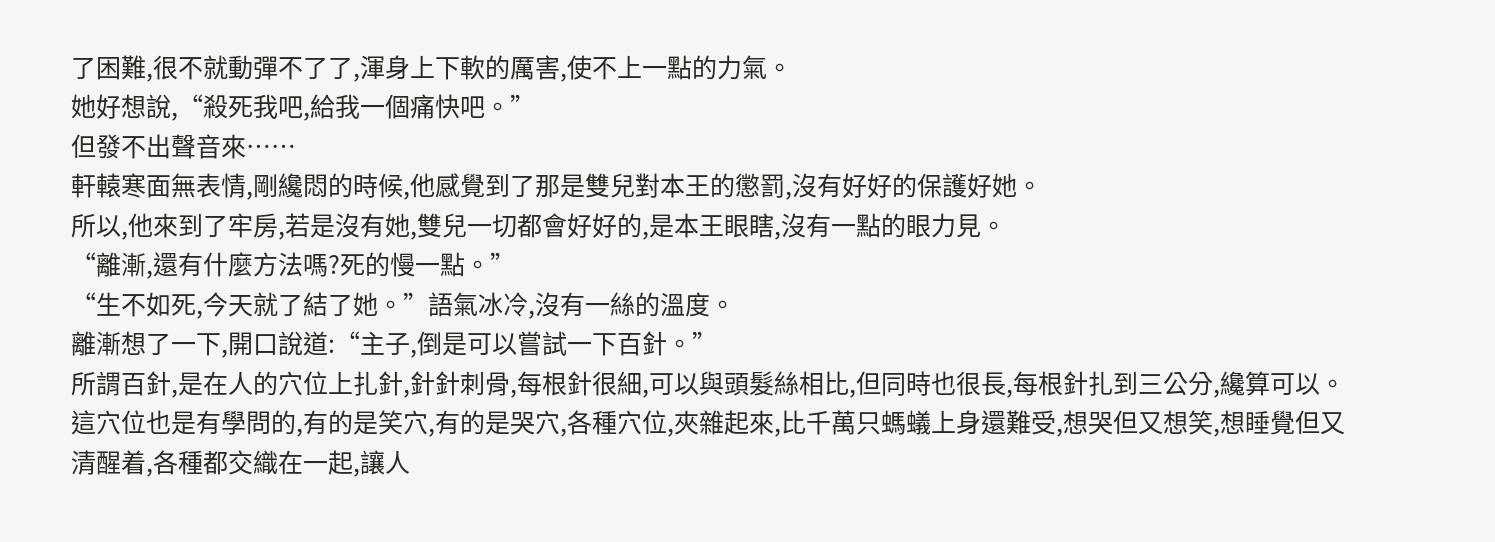了困難,很不就動彈不了了,渾身上下軟的厲害,使不上一點的力氣。
她好想說,“殺死我吧,給我一個痛快吧。”
但發不出聲音來……
軒轅寒面無表情,剛纔悶的時候,他感覺到了那是雙兒對本王的懲罰,沒有好好的保護好她。
所以,他來到了牢房,若是沒有她,雙兒一切都會好好的,是本王眼瞎,沒有一點的眼力見。
“離漸,還有什麼方法嗎?死的慢一點。”
“生不如死,今天就了結了她。”語氣冰冷,沒有一絲的溫度。
離漸想了一下,開口說道:“主子,倒是可以嘗試一下百針。”
所謂百針,是在人的穴位上扎針,針針刺骨,每根針很細,可以與頭髮絲相比,但同時也很長,每根針扎到三公分,纔算可以。
這穴位也是有學問的,有的是笑穴,有的是哭穴,各種穴位,夾雜起來,比千萬只螞蟻上身還難受,想哭但又想笑,想睡覺但又清醒着,各種都交織在一起,讓人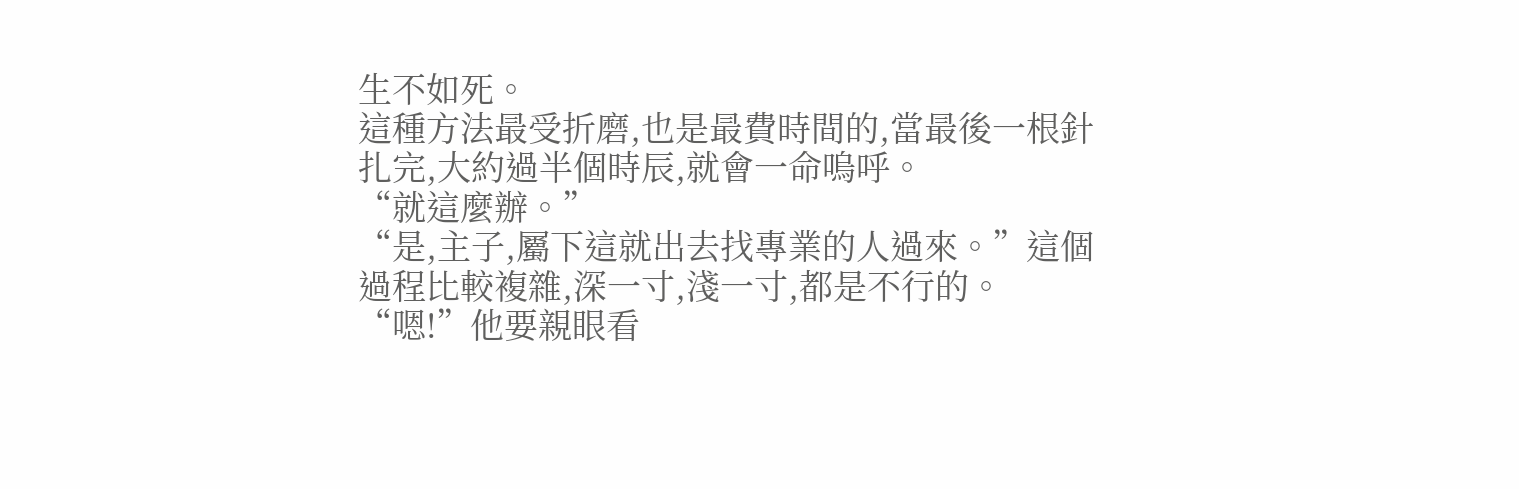生不如死。
這種方法最受折磨,也是最費時間的,當最後一根針扎完,大約過半個時辰,就會一命嗚呼。
“就這麼辦。”
“是,主子,屬下這就出去找專業的人過來。”這個過程比較複雜,深一寸,淺一寸,都是不行的。
“嗯!”他要親眼看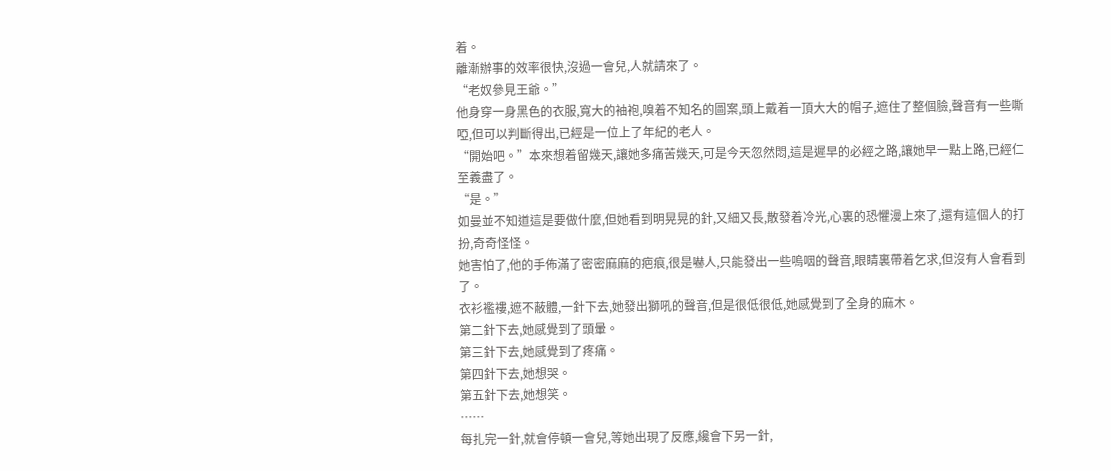着。
離漸辦事的效率很快,沒過一會兒,人就請來了。
“老奴參見王爺。”
他身穿一身黑色的衣服,寬大的袖袍,嗅着不知名的圖案,頭上戴着一頂大大的帽子,遮住了整個臉,聲音有一些嘶啞,但可以判斷得出,已經是一位上了年紀的老人。
“開始吧。”本來想着留幾天,讓她多痛苦幾天,可是今天忽然悶,這是遲早的必經之路,讓她早一點上路,已經仁至義盡了。
“是。”
如曼並不知道這是要做什麼,但她看到明晃晃的針,又細又長,散發着冷光,心裏的恐懼漫上來了,還有這個人的打扮,奇奇怪怪。
她害怕了,他的手佈滿了密密麻麻的疤痕,很是嚇人,只能發出一些嗚咽的聲音,眼睛裏帶着乞求,但沒有人會看到了。
衣衫襤褸,遮不蔽體,一針下去,她發出獅吼的聲音,但是很低很低,她感覺到了全身的麻木。
第二針下去,她感覺到了頭暈。
第三針下去,她感覺到了疼痛。
第四針下去,她想哭。
第五針下去,她想笑。
……
每扎完一針,就會停頓一會兒,等她出現了反應,纔會下另一針,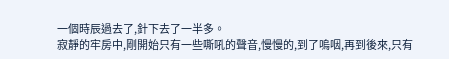一個時辰過去了,針下去了一半多。
寂靜的牢房中,剛開始只有一些嘶吼的聲音,慢慢的,到了嗚咽,再到後來,只有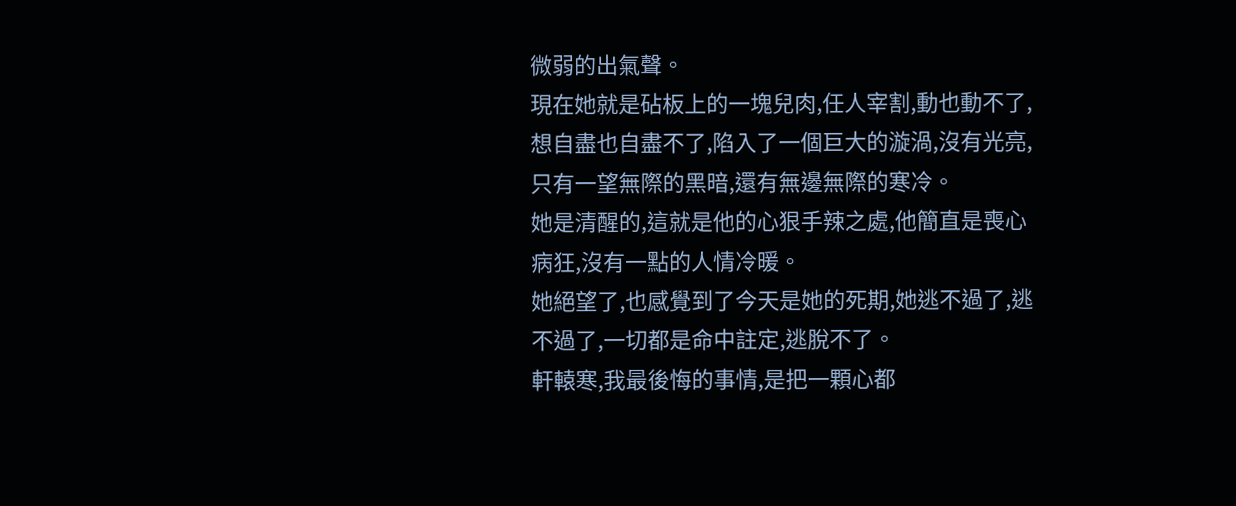微弱的出氣聲。
現在她就是砧板上的一塊兒肉,任人宰割,動也動不了,想自盡也自盡不了,陷入了一個巨大的漩渦,沒有光亮,只有一望無際的黑暗,還有無邊無際的寒冷。
她是清醒的,這就是他的心狠手辣之處,他簡直是喪心病狂,沒有一點的人情冷暖。
她絕望了,也感覺到了今天是她的死期,她逃不過了,逃不過了,一切都是命中註定,逃脫不了。
軒轅寒,我最後悔的事情,是把一顆心都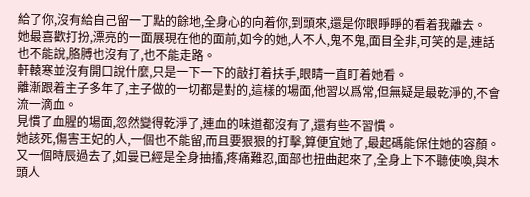給了你,沒有給自己留一丁點的餘地,全身心的向着你,到頭來,還是你眼睜睜的看着我離去。
她最喜歡打扮,漂亮的一面展現在他的面前,如今的她,人不人,鬼不鬼,面目全非,可笑的是,連話也不能說,胳膊也沒有了,也不能走路。
軒轅寒並沒有開口說什麼,只是一下一下的敲打着扶手,眼睛一直盯着她看。
離漸跟着主子多年了,主子做的一切都是對的,這樣的場面,他習以爲常,但無疑是最乾淨的,不會流一滴血。
見慣了血腥的場面,忽然變得乾淨了,連血的味道都沒有了,還有些不習慣。
她該死,傷害王妃的人,一個也不能留,而且要狠狠的打擊,算便宜她了,最起碼能保住她的容顏。
又一個時辰過去了,如曼已經是全身抽搐,疼痛難忍,面部也扭曲起來了,全身上下不聽使喚,與木頭人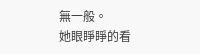無一般。
她眼睜睜的看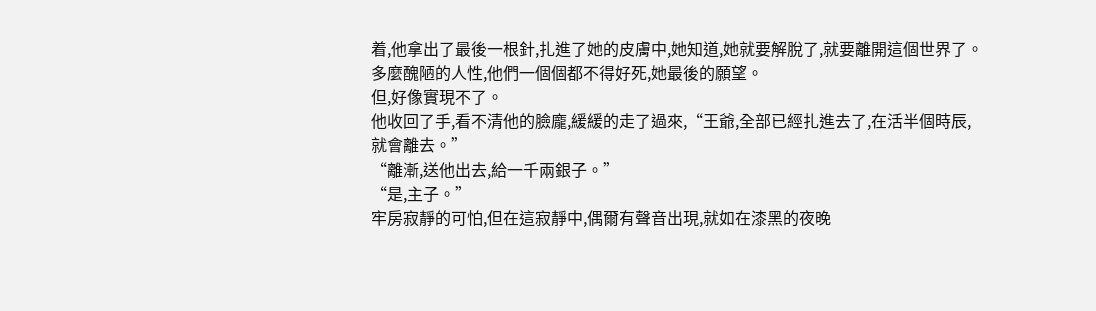着,他拿出了最後一根針,扎進了她的皮膚中,她知道,她就要解脫了,就要離開這個世界了。
多麼醜陋的人性,他們一個個都不得好死,她最後的願望。
但,好像實現不了。
他收回了手,看不清他的臉龐,緩緩的走了過來,“王爺,全部已經扎進去了,在活半個時辰,就會離去。”
“離漸,送他出去,給一千兩銀子。”
“是,主子。”
牢房寂靜的可怕,但在這寂靜中,偶爾有聲音出現,就如在漆黑的夜晚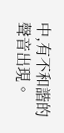中,有不和諧的聲音出現。